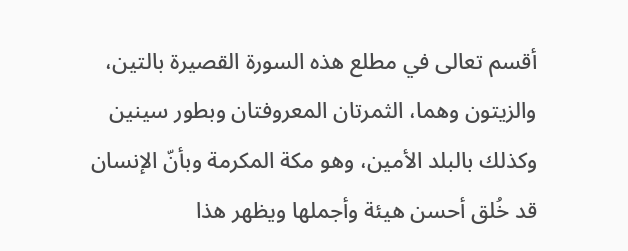أقسم تعالى في مطلع هذه السورة القصيرة بالتين، والزيتون وهما، الثمرتان المعروفتان وبطور سينين وكذلك بالبلد الأمين، وهو مكة المكرمة وبأنّ الإنسان قد خُلق أحسن هيئة وأجملها ويظهر هذا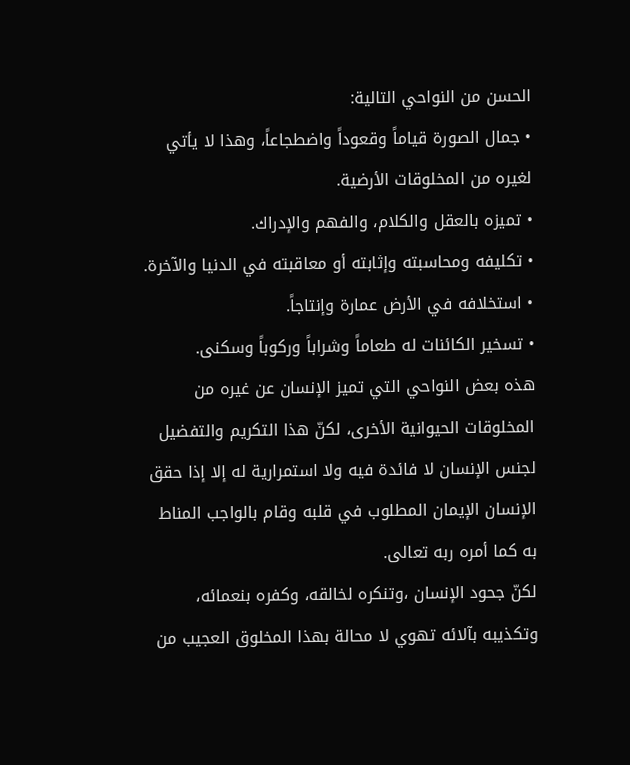الحسن من النواحي التالية:
• جمال الصورة قياماً وقعوداً واضطجاعاً، وهذا لا يأتي لغيره من المخلوقات الأرضية.
• تميزه بالعقل والكلام، والفهم والإدراك.
• تكليفه ومحاسبته وإثابته أو معاقبته في الدنيا والآخرة.
• استخلافه في الأرض عمارة وإنتاجاً.
• تسخير الكائنات له طعاماً وشراباً وركوباً وسكنى.
هذه بعض النواحي التي تميز الإنسان عن غيره من المخلوقات الحيوانية الأخرى، لكنّ هذا التكريم والتفضيل لجنس الإنسان لا فائدة فيه ولا استمرارية له إلا إذا حقق الإنسان الإيمان المطلوب في قلبه وقام بالواجب المناط به كما أمره ربه تعالى.
لكنّ جحود الإنسان ،وتنكره لخالقه، وكفره بنعمائه، وتكذيبه بآلائه تهوي لا محالة بهذا المخلوق العجيب من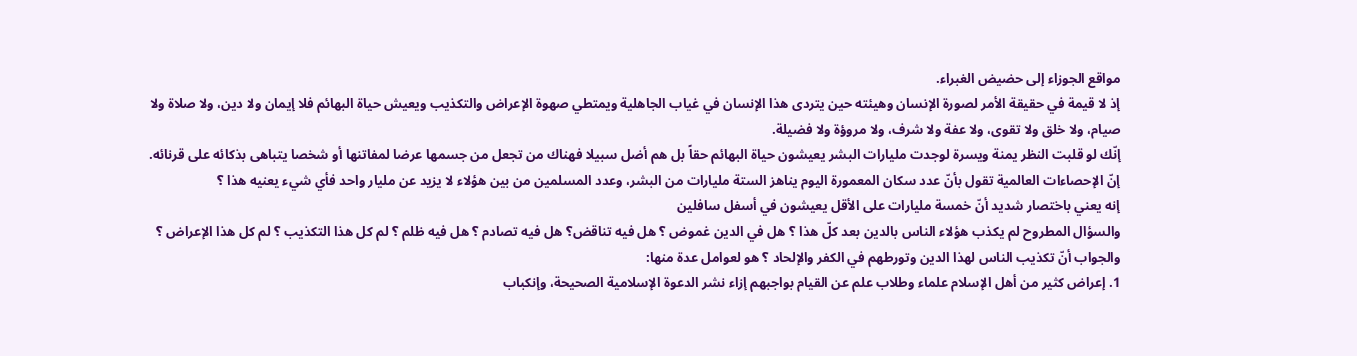مواقع الجوزاء إلى حضيض الغبراء.
إذ لا قيمة في حقيقة الأمر لصورة الإنسان وهيئته حين يتردى هذا الإنسان في غياب الجاهلية ويمتطي صهوة الإعراض والتكذيب ويعيش حياة البهائم فلا إيمان ولا دين، ولا صلاة ولا صيام، ولا خلق ولا تقوى، ولا عفة ولا شرف، ولا مروؤة ولا فضيلة.
إنّك لو قلبت النظر يمنة ويسرة لوجدت مليارات البشر يعيشون حياة البهائم حقاً بل هم أضل سبيلا فهناك من تجعل من جسمها عرضا لمفاتنها أو شخصا يتباهى بذكائه على قرنائه.
إنّ الإحصاءات العالمية تقول بأنّ عدد سكان المعمورة اليوم يناهز الستة مليارات من البشر، وعدد المسلمين من بين هؤلاء لا يزيد عن مليار واحد فأي شيء يعنيه هذا ؟
إنه يعني باختصار شديد أنّ خمسة مليارات على الأقل يعيشون في أسفل سافلين
والسؤال المطروح لم يكذب هؤلاء الناس بالدين بعد كلّ هذا ؟ هل في الدين غموض ؟ هل فيه تناقض؟ هل فيه تصادم ؟ هل فيه ظلم ؟ لم كل هذا التكذيب ؟ لم كل هذا الإعراض ؟
والجواب أنّ تكذيب الناس لهذا الدين وتورطهم في الكفر والإلحاد ؟ هو لعوامل عدة منها:
1. إعراض كثير من أهل الإسلام علماء وطلاب علم عن القيام بواجبهم إزاء نشر الدعوة الإسلامية الصحيحة، وإنكباب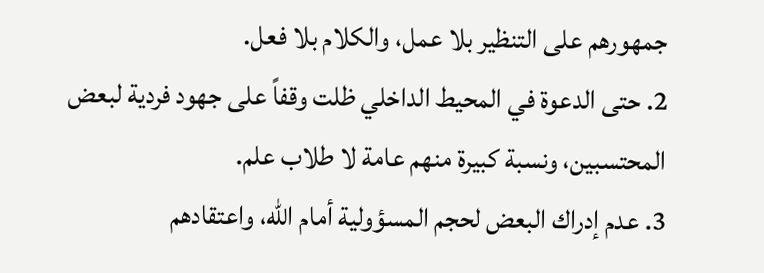جمهورهم على التنظير بلا عمل، والكلام بلا فعل.
2. حتى الدعوة في المحيط الداخلي ظلت وقفاً على جهود فردية لبعض المحتسبين، ونسبة كبيرة منهم عامة لا طلاب علم.
3. عدم إدراك البعض لحجم المسؤولية أمام الله، واعتقادهم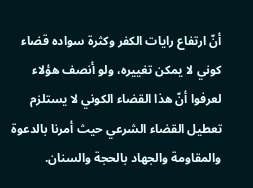أنّ ارتفاع رايات الكفر وكثرة سواده قضاء كوني لا يمكن تغييره، ولو أنصف هؤلاء لعرفوا أنّ هذا القضاء الكوني لا يستلزم تعطيل القضاء الشرعي حيث أمرنا بالدعوة والمقاومة والجهاد بالحجة والسنان.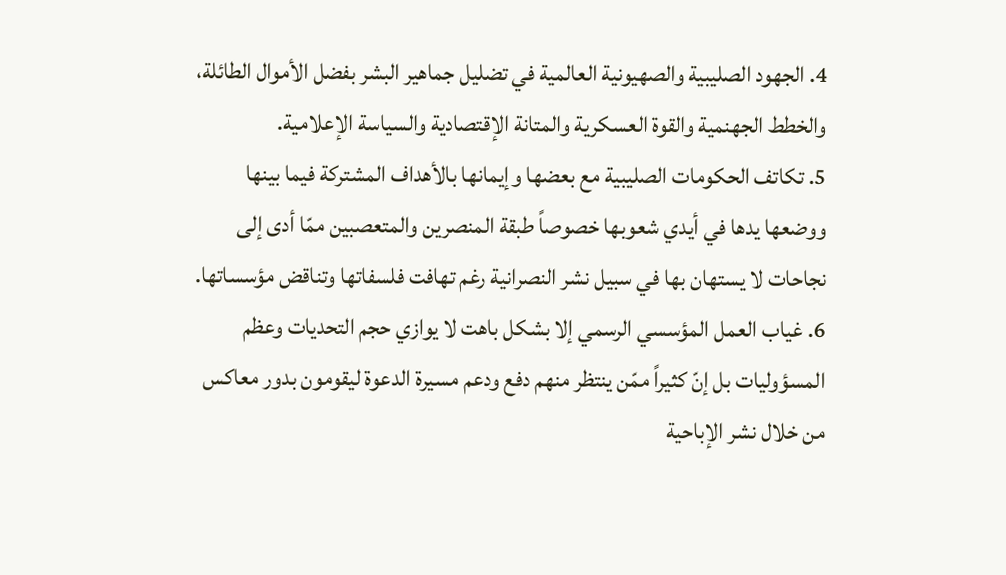4. الجهود الصليبية والصهيونية العالمية في تضليل جماهير البشر بفضل الأموال الطائلة، والخطط الجهنمية والقوة العسكرية والمتانة الإقتصادية والسياسة الإعلامية.
5. تكاتف الحكومات الصليبية مع بعضها وإيمانها بالأهداف المشتركة فيما بينها ووضعها يدها في أيدي شعوبها خصوصاً طبقة المنصرين والمتعصبين ممّا أدى إلى نجاحات لا يستهان بها في سبيل نشر النصرانية رغم تهافت فلسفاتها وتناقض مؤسساتها.
6. غياب العمل المؤسسي الرسمي إلا بشكل باهت لا يوازي حجم التحديات وعظم المسؤوليات بل إنّ كثيراً ممّن ينتظر منهم دفع ودعم مسيرة الدعوة ليقومون بدور معاكس من خلال نشر الإباحية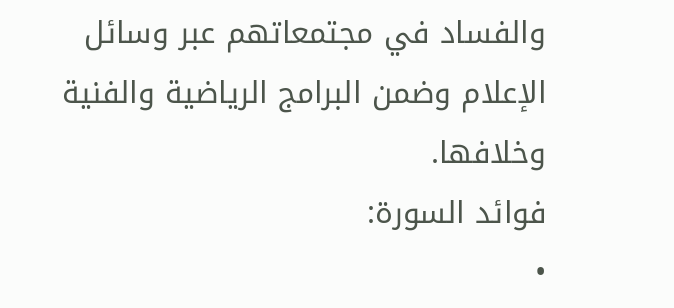والفساد في مجتمعاتهم عبر وسائل الإعلام وضمن البرامج الرياضية والفنية وخلافها.
فوائد السورة:
•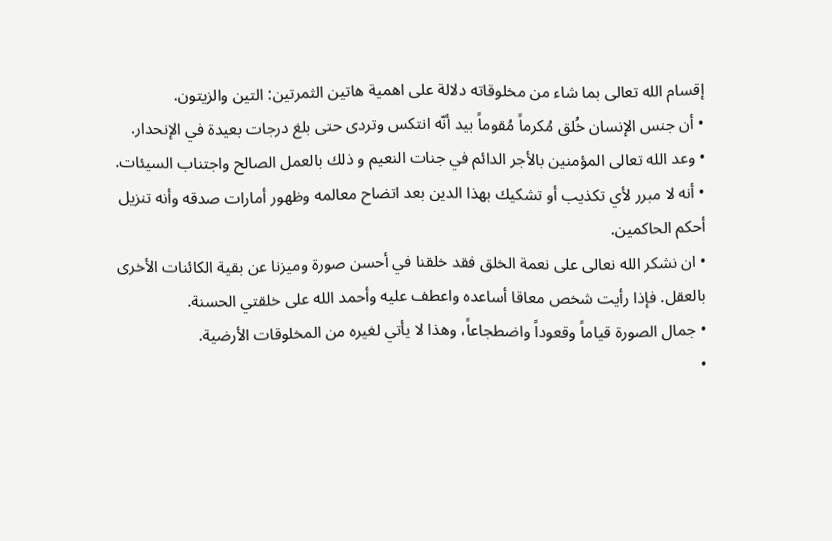إقسام الله تعالى بما شاء من مخلوقاته دلالة على اهمية هاتين الثمرتين: التين والزيتون.
• أن جنس الإنسان خُلق مُكرماً مُقوماً بيد أنّه انتكس وتردى حتى بلغ درجات بعيدة في الإنحدار.
• وعد الله تعالى المؤمنين بالأجر الدائم في جنات النعيم و ذلك بالعمل الصالح واجتناب السيئات.
• أنه لا مبرر لأي تكذيب أو تشكيك بهذا الدين بعد اتضاح معالمه وظهور أمارات صدقه وأنه تنزيل أحكم الحاكمين.
• ان نشكر الله نعالى على نعمة الخلق فقد خلقنا في أحسن صورة وميزنا عن بقية الكائنات الأخرى بالعقل. فإذا رأيت شخص معاقا أساعده واعطف عليه وأحمد الله على خلقتي الحسنة.
• جمال الصورة قياماً وقعوداً واضطجاعاً، وهذا لا يأتي لغيره من المخلوقات الأرضية.
•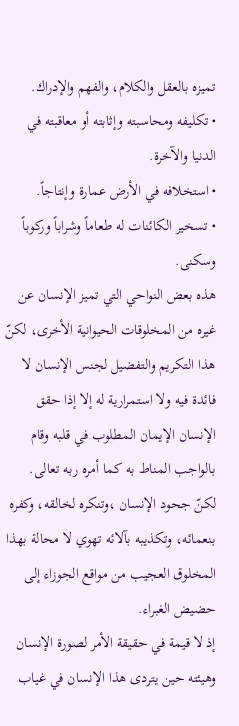تميزه بالعقل والكلام، والفهم والإدراك.
• تكليفه ومحاسبته وإثابته أو معاقبته في الدنيا والآخرة.
• استخلافه في الأرض عمارة وإنتاجاً.
• تسخير الكائنات له طعاماً وشراباً وركوباً وسكنى.
هذه بعض النواحي التي تميز الإنسان عن غيره من المخلوقات الحيوانية الأخرى، لكنّ هذا التكريم والتفضيل لجنس الإنسان لا فائدة فيه ولا استمرارية له إلا إذا حقق الإنسان الإيمان المطلوب في قلبه وقام بالواجب المناط به كما أمره ربه تعالى.
لكنّ جحود الإنسان ،وتنكره لخالقه، وكفره بنعمائه، وتكذيبه بآلائه تهوي لا محالة بهذا المخلوق العجيب من مواقع الجوزاء إلى حضيض الغبراء.
إذ لا قيمة في حقيقة الأمر لصورة الإنسان وهيئته حين يتردى هذا الإنسان في غياب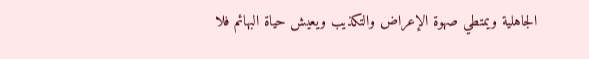الجاهلية ويمتطي صهوة الإعراض والتكذيب ويعيش حياة البهائم فلا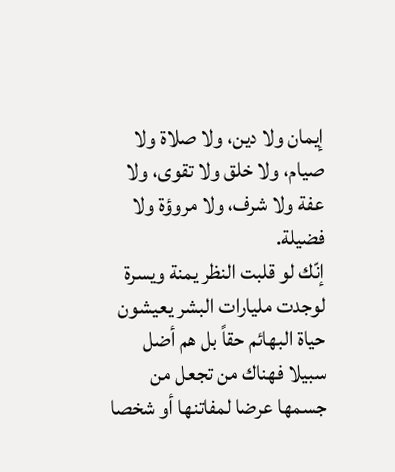إيمان ولا دين، ولا صلاة ولا صيام، ولا خلق ولا تقوى، ولا عفة ولا شرف، ولا مروؤة ولا فضيلة.
إنّك لو قلبت النظر يمنة ويسرة لوجدت مليارات البشر يعيشون حياة البهائم حقاً بل هم أضل سبيلا فهناك من تجعل من جسمها عرضا لمفاتنها أو شخصا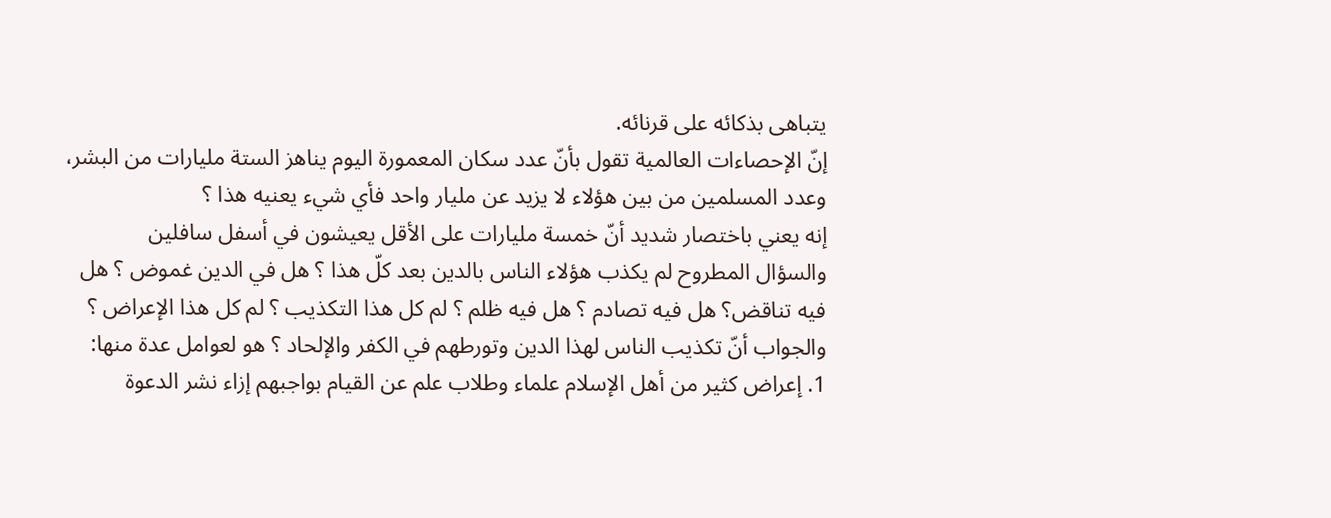يتباهى بذكائه على قرنائه.
إنّ الإحصاءات العالمية تقول بأنّ عدد سكان المعمورة اليوم يناهز الستة مليارات من البشر، وعدد المسلمين من بين هؤلاء لا يزيد عن مليار واحد فأي شيء يعنيه هذا ؟
إنه يعني باختصار شديد أنّ خمسة مليارات على الأقل يعيشون في أسفل سافلين
والسؤال المطروح لم يكذب هؤلاء الناس بالدين بعد كلّ هذا ؟ هل في الدين غموض ؟ هل فيه تناقض؟ هل فيه تصادم ؟ هل فيه ظلم ؟ لم كل هذا التكذيب ؟ لم كل هذا الإعراض ؟
والجواب أنّ تكذيب الناس لهذا الدين وتورطهم في الكفر والإلحاد ؟ هو لعوامل عدة منها:
1. إعراض كثير من أهل الإسلام علماء وطلاب علم عن القيام بواجبهم إزاء نشر الدعوة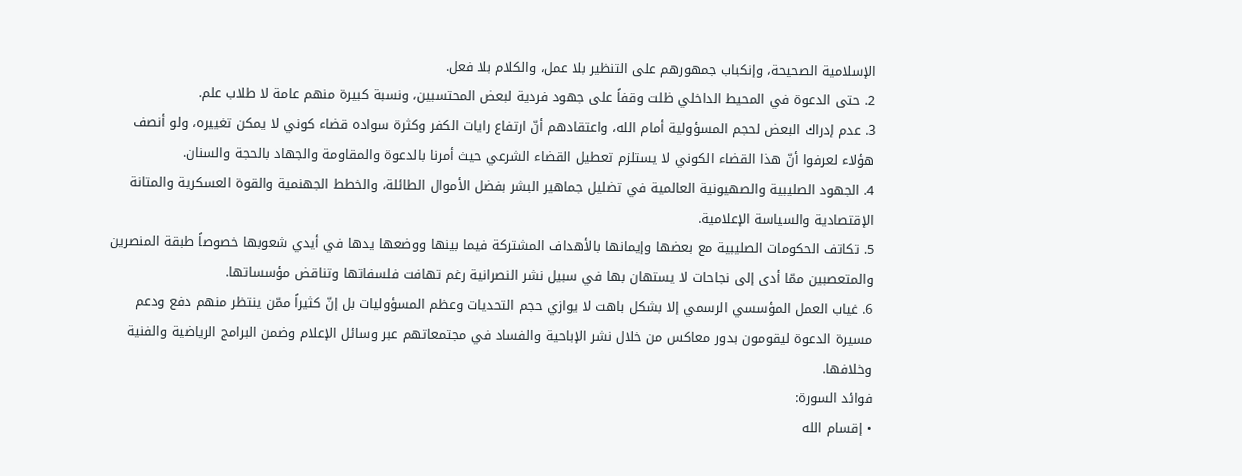الإسلامية الصحيحة، وإنكباب جمهورهم على التنظير بلا عمل، والكلام بلا فعل.
2. حتى الدعوة في المحيط الداخلي ظلت وقفاً على جهود فردية لبعض المحتسبين، ونسبة كبيرة منهم عامة لا طلاب علم.
3. عدم إدراك البعض لحجم المسؤولية أمام الله، واعتقادهم أنّ ارتفاع رايات الكفر وكثرة سواده قضاء كوني لا يمكن تغييره، ولو أنصف هؤلاء لعرفوا أنّ هذا القضاء الكوني لا يستلزم تعطيل القضاء الشرعي حيث أمرنا بالدعوة والمقاومة والجهاد بالحجة والسنان.
4. الجهود الصليبية والصهيونية العالمية في تضليل جماهير البشر بفضل الأموال الطائلة، والخطط الجهنمية والقوة العسكرية والمتانة الإقتصادية والسياسة الإعلامية.
5. تكاتف الحكومات الصليبية مع بعضها وإيمانها بالأهداف المشتركة فيما بينها ووضعها يدها في أيدي شعوبها خصوصاً طبقة المنصرين والمتعصبين ممّا أدى إلى نجاحات لا يستهان بها في سبيل نشر النصرانية رغم تهافت فلسفاتها وتناقض مؤسساتها.
6. غياب العمل المؤسسي الرسمي إلا بشكل باهت لا يوازي حجم التحديات وعظم المسؤوليات بل إنّ كثيراً ممّن ينتظر منهم دفع ودعم مسيرة الدعوة ليقومون بدور معاكس من خلال نشر الإباحية والفساد في مجتمعاتهم عبر وسائل الإعلام وضمن البرامج الرياضية والفنية وخلافها.
فوائد السورة:
• إقسام الله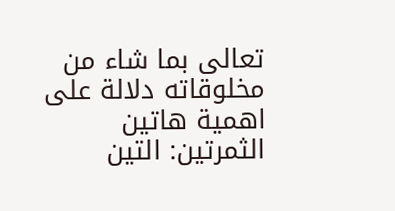تعالى بما شاء من مخلوقاته دلالة على اهمية هاتين الثمرتين: التين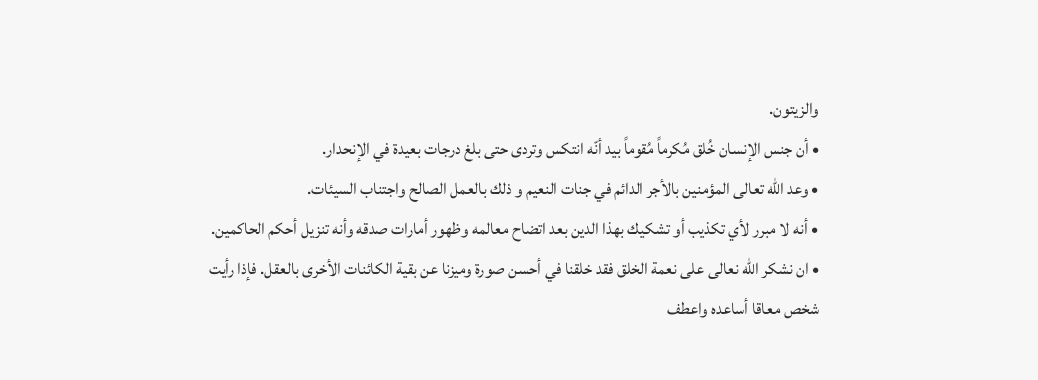والزيتون.
• أن جنس الإنسان خُلق مُكرماً مُقوماً بيد أنّه انتكس وتردى حتى بلغ درجات بعيدة في الإنحدار.
• وعد الله تعالى المؤمنين بالأجر الدائم في جنات النعيم و ذلك بالعمل الصالح واجتناب السيئات.
• أنه لا مبرر لأي تكذيب أو تشكيك بهذا الدين بعد اتضاح معالمه وظهور أمارات صدقه وأنه تنزيل أحكم الحاكمين.
• ان نشكر الله نعالى على نعمة الخلق فقد خلقنا في أحسن صورة وميزنا عن بقية الكائنات الأخرى بالعقل. فإذا رأيت شخص معاقا أساعده واعطف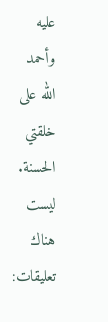عليه وأحمد الله على خلقتي الحسنة.
ليست هناك تعليقات: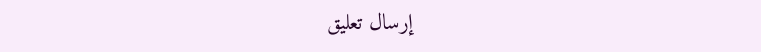إرسال تعليق